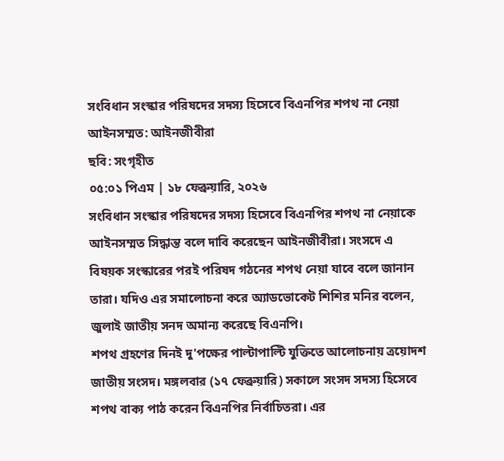সংবিধান সংস্কার পরিষদের সদস্য হিসেবে বিএনপির শপথ না নেয়া আইনসম্মত: আইনজীবীরা
ছবি: সংগৃহীত
০৫:০১ পিএম | ১৮ ফেব্রুয়ারি, ২০২৬
সংবিধান সংস্কার পরিষদের সদস্য হিসেবে বিএনপির শপথ না নেয়াকে আইনসম্মত সিদ্ধান্ত বলে দাবি করেছেন আইনজীবীরা। সংসদে এ বিষয়ক সংস্কারের পরই পরিষদ গঠনের শপথ নেয়া যাবে বলে জানান তারা। যদিও এর সমালোচনা করে অ্যাডভোকেট শিশির মনির বলেন, জুলাই জাতীয় সনদ অমান্য করেছে বিএনপি।
শপথ গ্রহণের দিনই দু'পক্ষের পাল্টাপাল্টি যুক্তিতে আলোচনায় ত্রয়োদশ জাতীয় সংসদ। মঙ্গলবার (১৭ ফেব্রুয়ারি) সকালে সংসদ সদস্য হিসেবে শপথ বাক্য পাঠ করেন বিএনপির নির্বাচিতরা। এর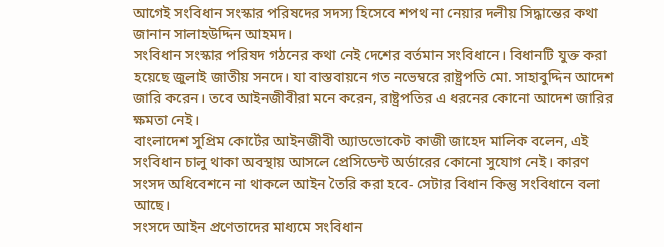আগেই সংবিধান সংস্কার পরিষদের সদস্য হিসেবে শপথ না নেয়ার দলীয় সিদ্ধান্তের কথা জানান সালাহউদ্দিন আহমদ।
সংবিধান সংস্কার পরিষদ গঠনের কথা নেই দেশের বর্তমান সংবিধানে। বিধানটি যুক্ত করা হয়েছে জুলাই জাতীয় সনদে। যা বাস্তবায়নে গত নভেম্বরে রাষ্ট্রপতি মো. সাহাবুদ্দিন আদেশ জারি করেন। তবে আইনজীবীরা মনে করেন, রাষ্ট্রপতির এ ধরনের কোনো আদেশ জারির ক্ষমতা নেই।
বাংলাদেশ সুপ্রিম কোর্টের আইনজীবী অ্যাডভোকেট কাজী জাহেদ মালিক বলেন, এই সংবিধান চালু থাকা অবস্থায় আসলে প্রেসিডেন্ট অর্ডারের কোনো সুযোগ নেই। কারণ সংসদ অধিবেশনে না থাকলে আইন তৈরি করা হবে- সেটার বিধান কিন্তু সংবিধানে বলা আছে।
সংসদে আইন প্রণেতাদের মাধ্যমে সংবিধান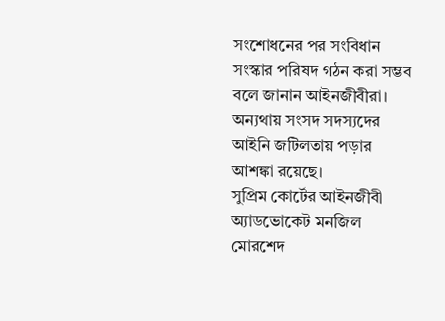সংশোধনের পর সংবিধান সংস্কার পরিষদ গঠন করা সম্ভব বলে জানান আইনজীবীরা। অন্যথায় সংসদ সদস্যদের আইনি জটিলতায় পড়ার আশঙ্কা রয়েছে।
সুপ্রিম কোর্টের আইনজীবী অ্যাডভোকেট মনজিল মোরশেদ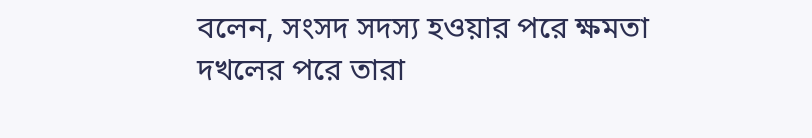বলেন, সংসদ সদস্য হওয়ার পরে ক্ষমতা দখলের পরে তারা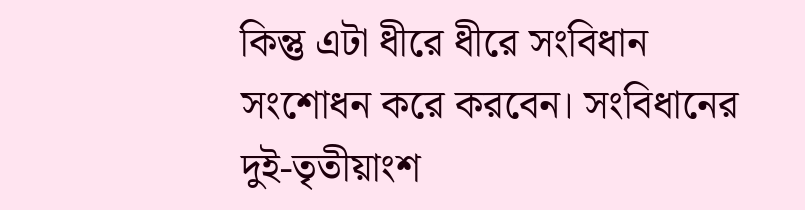কিন্তু এটা ধীরে ধীরে সংবিধান সংশোধন করে করবেন। সংবিধানের দুই-তৃতীয়াংশ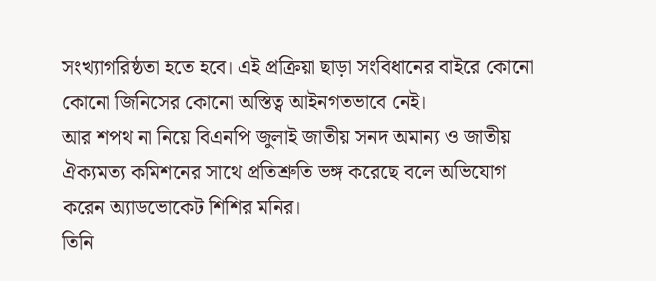সংখ্যাগরিষ্ঠতা হতে হবে। এই প্রক্রিয়া ছাড়া সংবিধানের বাইরে কোনো কোনো জিনিসের কোনো অস্তিত্ব আইনগতভাবে নেই।
আর শপথ না নিয়ে বিএনপি জুলাই জাতীয় সনদ অমান্য ও জাতীয় ঐক্যমত্য কমিশনের সাথে প্রতিশ্রুতি ভঙ্গ করেছে বলে অভিযোগ করেন অ্যাডভোকেট শিশির মনির।
তিনি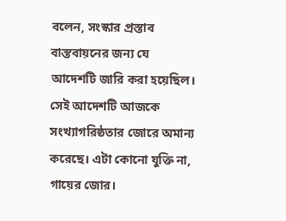বলেন, সংস্কার প্রস্তাব বাস্তবায়নের জন্য যে আদেশটি জারি করা হয়েছিল। সেই আদেশটি আজকে সংখ্যাগরিষ্ঠতার জোরে অমান্য করেছে। এটা কোনো যুক্তি না, গায়ের জোর।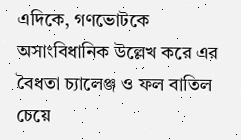এদিকে, গণভোটকে অসাংবিধানিক উল্লেখ করে এর বৈধতা চ্যালেঞ্জ ও ফল বাতিল চেয়ে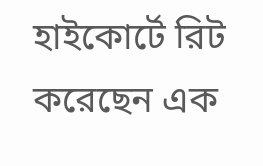হাইকোর্টে রিট করেছেন এক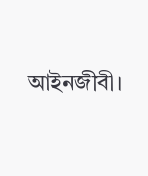আইনজীবী।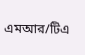এমআর/টিএ